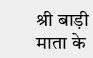श्री बाड़ी माता के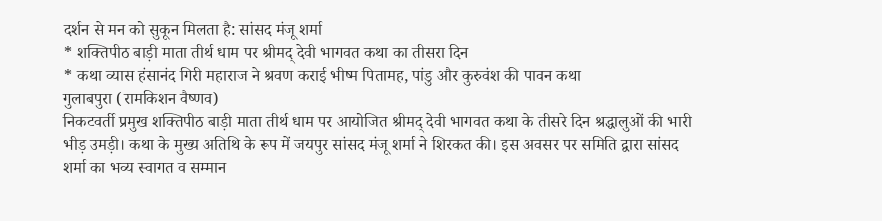दर्शन से मन को सुकून मिलता है: सांसद मंजू शर्मा
* शक्तिपीठ बाड़ी माता तीर्थ धाम पर श्रीमद् देवी भागवत कथा का तीसरा दिन
* कथा व्यास हंसानंद गिरी महाराज ने श्रवण कराई भीष्म पितामह, पांडु और कुरुवंश की पावन कथा
गुलाबपुरा (रामकिशन वैष्णव)
निकटवर्ती प्रमुख शक्तिपीठ बाड़ी माता तीर्थ धाम पर आयोजित श्रीमद् देवी भागवत कथा के तीसरे दिन श्रद्धालुओं की भारी भीड़ उमड़ी। कथा के मुख्य अतिथि के रूप में जयपुर सांसद मंजू शर्मा ने शिरकत की। इस अवसर पर समिति द्वारा सांसद शर्मा का भव्य स्वागत व सम्मान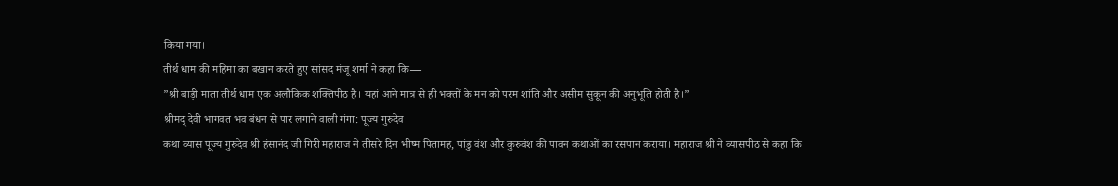किया गया।
तीर्थ धाम की महिमा का बखान करते हुए सांसद मंजू शर्मा ने कहा कि—
”श्री बाड़ी माता तीर्थ धाम एक अलौकिक शक्तिपीठ है। यहां आने मात्र से ही भक्तों के मन को परम शांति और असीम सुकून की अनुभूति होती है।”
श्रीमद् देवी भागवत भव बंधन से पार लगाने वाली गंगा: पूज्य गुरुदेव
कथा व्यास पूज्य गुरुदेव श्री हंसानंद जी गिरी महाराज ने तीसरे दिन भीष्म पितामह, पांडु वंश और कुरुवंश की पावन कथाओं का रसपान कराया। महाराज श्री ने व्यासपीठ से कहा कि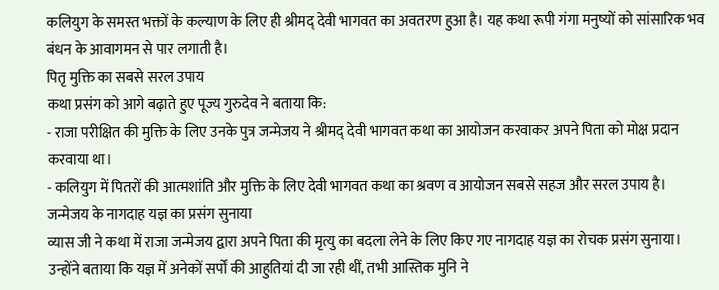कलियुग के समस्त भक्तों के कल्याण के लिए ही श्रीमद् देवी भागवत का अवतरण हुआ है। यह कथा रूपी गंगा मनुष्यों को सांसारिक भव बंधन के आवागमन से पार लगाती है।
पितृ मुक्ति का सबसे सरल उपाय
कथा प्रसंग को आगे बढ़ाते हुए पूज्य गुरुदेव ने बताया कि:
- राजा परीक्षित की मुक्ति के लिए उनके पुत्र जन्मेजय ने श्रीमद् देवी भागवत कथा का आयोजन करवाकर अपने पिता को मोक्ष प्रदान करवाया था।
- कलियुग में पितरों की आत्मशांति और मुक्ति के लिए देवी भागवत कथा का श्रवण व आयोजन सबसे सहज और सरल उपाय है।
जन्मेजय के नागदाह यज्ञ का प्रसंग सुनाया
व्यास जी ने कथा में राजा जन्मेजय द्वारा अपने पिता की मृत्यु का बदला लेने के लिए किए गए नागदाह यज्ञ का रोचक प्रसंग सुनाया। उन्होंने बताया कि यज्ञ में अनेकों सर्पों की आहुतियां दी जा रही थीं, तभी आस्तिक मुनि ने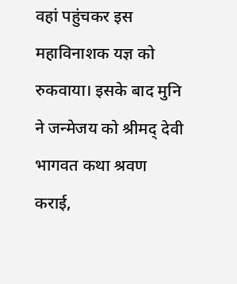वहां पहुंचकर इस महाविनाशक यज्ञ को रुकवाया। इसके बाद मुनि ने जन्मेजय को श्रीमद् देवी भागवत कथा श्रवण कराई,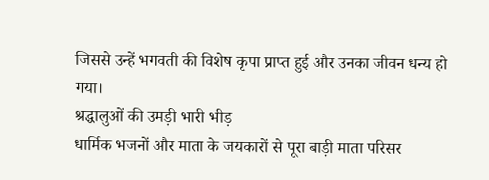जिससे उन्हें भगवती की विशेष कृपा प्राप्त हुई और उनका जीवन धन्य हो गया।
श्रद्धालुओं की उमड़ी भारी भीड़
धार्मिक भजनों और माता के जयकारों से पूरा बाड़ी माता परिसर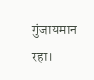गुंजायमान रहा।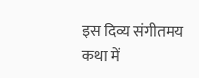इस दिव्य संगीतमय कथा में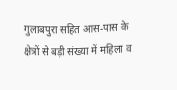गुलाबपुरा सहित आस-पास के क्षेत्रों से बड़ी संख्या में महिला व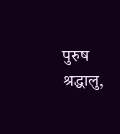पुरुष श्रद्धालु,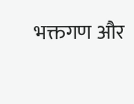भक्तगण और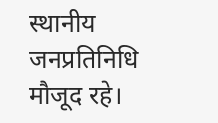स्थानीय जनप्रतिनिधि मौजूद रहे।